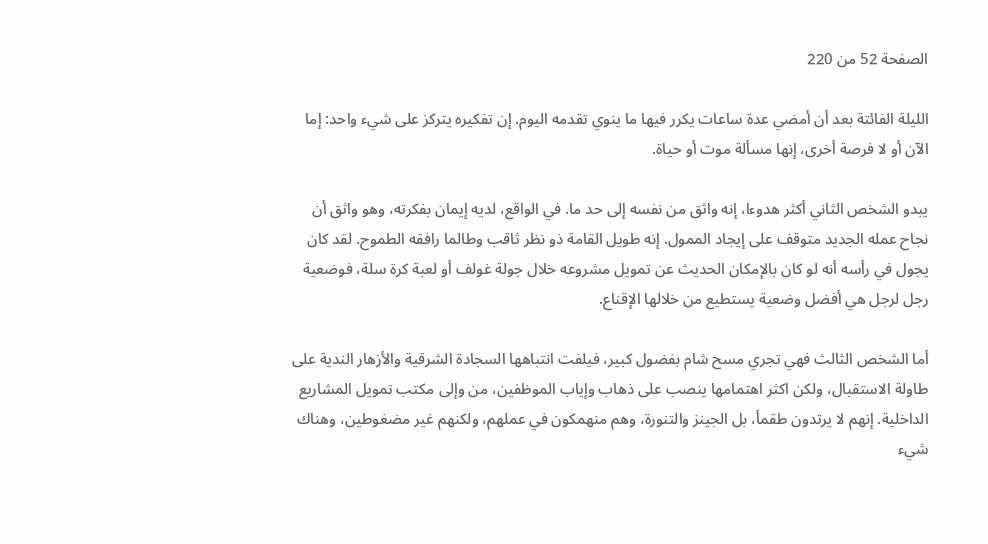الصفحة 52 من 220

الليلة الفائتة بعد أن أمضي عدة ساعات يكرر فيها ما ينوي تقدمه اليوم. إن تفكيره يتركز على شيء واحد: إما الآن أو لا فرصة أخرى، إنها مسألة موت أو حياة.

يبدو الشخص الثاني أكثر هدوءا، إنه واثق من نفسه إلى حد ما. في الواقع، لديه إيمان بفكرته، وهو واثق أن نجاح عمله الجديد متوقف على إيجاد الممول. إنه طويل القامة ذو نظر ثاقب وطالما رافقه الطموح. لقد كان يجول في رأسه أنه لو كان بالإمكان الحديث عن تمويل مشروعه خلال جولة غولف أو لعبة كرة سلة، فوضعية رجل لرجل هي أفضل وضعية يستطيع من خلالها الإقناع.

أما الشخص الثالث فهي تجري مسح شام بفضول كبير، فيلفت انتباهها السجادة الشرقية والأزهار الندية على طاولة الاستقبال، ولكن اكثر اهتمامها ينصب على ذهاب وإياب الموظفين، من وإلى مكتب تمويل المشاريع الداخلية. إنهم لا يرتدون طقمأ، بل الجينز والتنورة، وهم منهمكون في عملهم، ولكنهم غير مضغوطين، وهناك شيء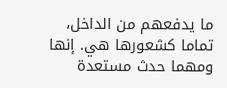ما يدفعهم من الداخل، تماما كشعورها هي. إنها ومهما حدث مستعدة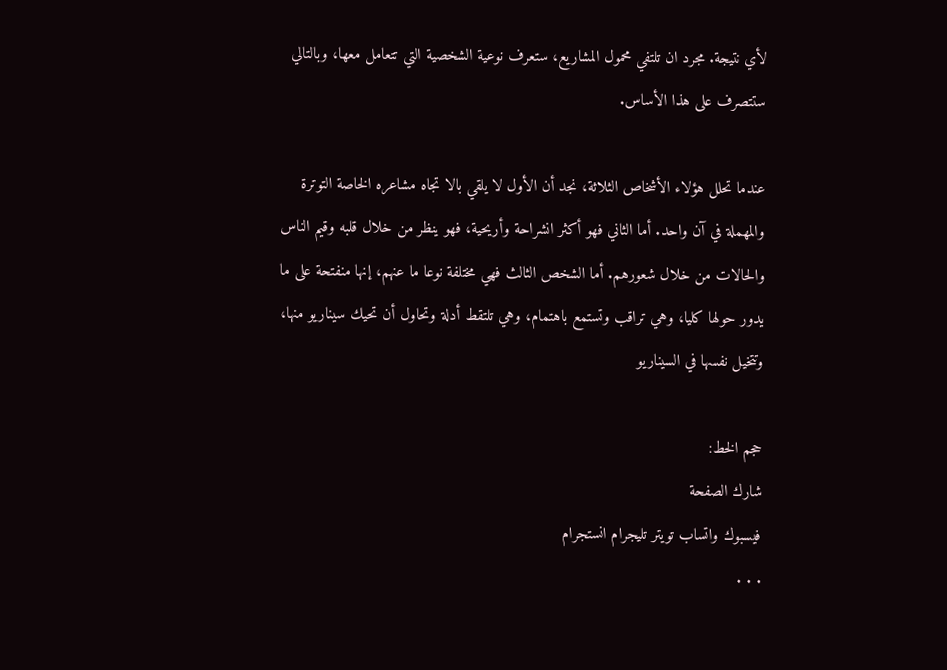لأي نتيجة. مجرد ان تلتفي محمول المشاريع، ستعرف نوعية الشخصية التي تتعامل معها، وبالتالي ستتصرف على هذا الأساس.

عندما تحلل هؤلاء الأشخاص الثلاثة، نجد أن الأول لا يلقي بالا تجاه مشاعره الخاصة التوترة والمهملة في آن واحد. أما الثاني فهو أكثر انشراحة وأريحية، فهو ينظر من خلال قلبه وقيم الناس والحالات من خلال شعورهم. أما الشخص الثالث فهي مختلفة نوعا ما عنهم، إنها منفتحة على ما يدور حولها كليا، وهي تراقب وتستمع باهتمام، وهي تلتقط أدلة وتحاول أن تحيك سيناريو منها، وتتخيل نفسها في السيناريو

حجم الخط:
شارك الصفحة
فيسبوك واتساب تويتر تليجرام انستجرام
. . .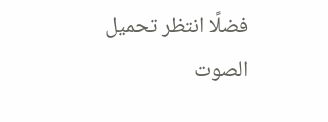فضلًا انتظر تحميل الصوت